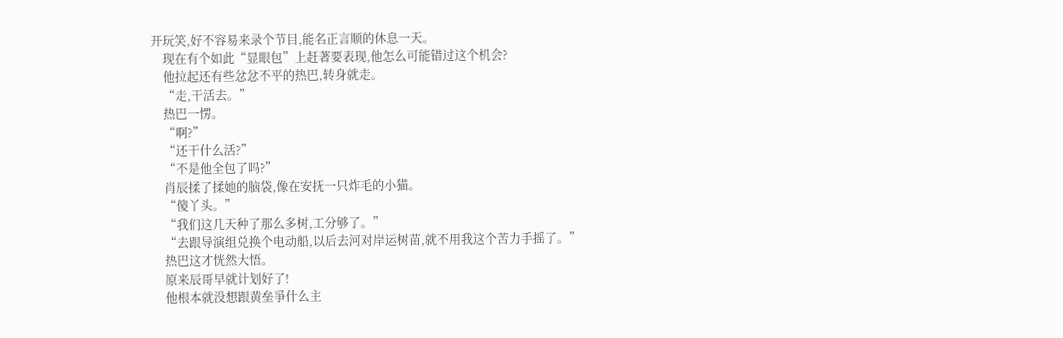开玩笑,好不容易来录个节目,能名正言顺的休息一天。
    现在有个如此“显眼包”上赶著要表现,他怎么可能错过这个机会?
    他拉起还有些忿忿不平的热巴,转身就走。
    “走,干活去。”
    热巴一愣。
    “啊?”
    “还干什么活?”
    “不是他全包了吗?”
    肖辰揉了揉她的脑袋,像在安抚一只炸毛的小猫。
    “傻丫头。”
    “我们这几天种了那么多树,工分够了。”
    “去跟导演组兑换个电动船,以后去河对岸运树苗,就不用我这个苦力手摇了。”
    热巴这才恍然大悟。
    原来辰哥早就计划好了!
    他根本就没想跟黄垒爭什么主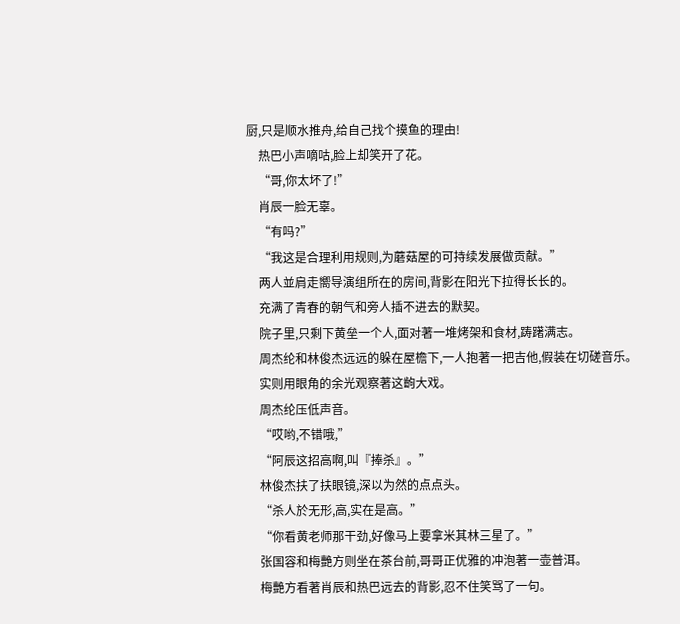厨,只是顺水推舟,给自己找个摸鱼的理由!
    热巴小声嘀咕,脸上却笑开了花。
    “哥,你太坏了!”
    肖辰一脸无辜。
    “有吗?”
    “我这是合理利用规则,为蘑菇屋的可持续发展做贡献。”
    两人並肩走嚮导演组所在的房间,背影在阳光下拉得长长的。
    充满了青春的朝气和旁人插不进去的默契。
    院子里,只剩下黄垒一个人,面对著一堆烤架和食材,踌躇满志。
    周杰纶和林俊杰远远的躲在屋檐下,一人抱著一把吉他,假装在切磋音乐。
    实则用眼角的余光观察著这齣大戏。
    周杰纶压低声音。
    “哎哟,不错哦,”
    “阿辰这招高啊,叫『捧杀』。”
    林俊杰扶了扶眼镜,深以为然的点点头。
    “杀人於无形,高,实在是高。”
    “你看黄老师那干劲,好像马上要拿米其林三星了。”
    张国容和梅艷方则坐在茶台前,哥哥正优雅的冲泡著一壶普洱。
    梅艷方看著肖辰和热巴远去的背影,忍不住笑骂了一句。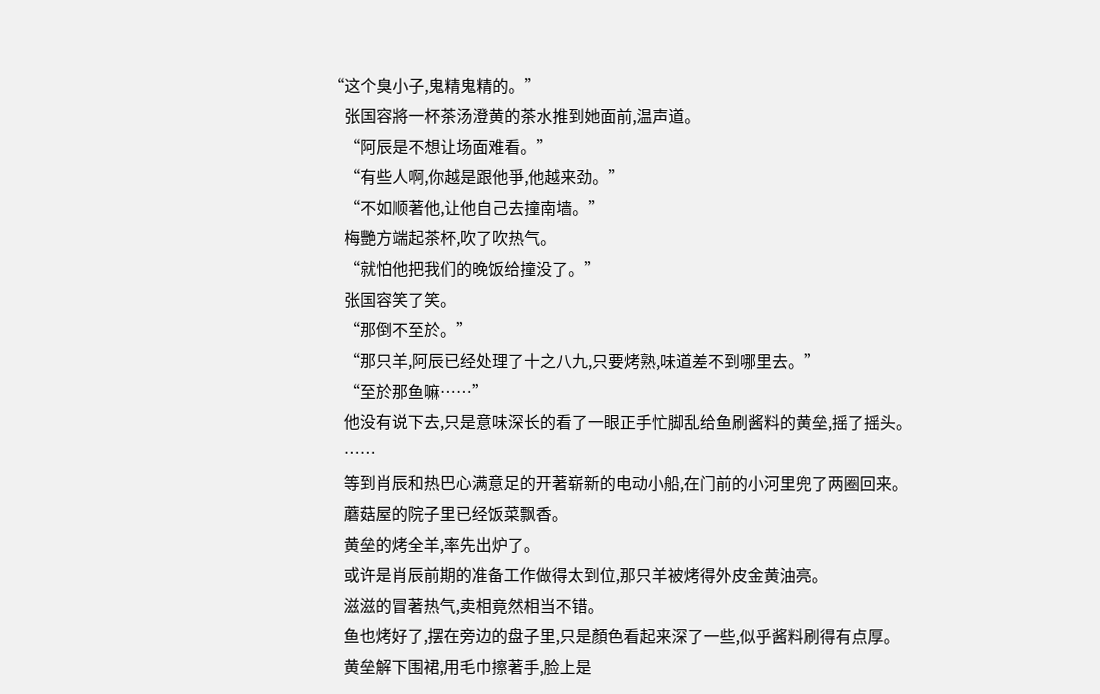“这个臭小子,鬼精鬼精的。”
    张国容將一杯茶汤澄黄的茶水推到她面前,温声道。
    “阿辰是不想让场面难看。”
    “有些人啊,你越是跟他爭,他越来劲。”
    “不如顺著他,让他自己去撞南墙。”
    梅艷方端起茶杯,吹了吹热气。
    “就怕他把我们的晚饭给撞没了。”
    张国容笑了笑。
    “那倒不至於。”
    “那只羊,阿辰已经处理了十之八九,只要烤熟,味道差不到哪里去。”
    “至於那鱼嘛……”
    他没有说下去,只是意味深长的看了一眼正手忙脚乱给鱼刷酱料的黄垒,摇了摇头。
    ……
    等到肖辰和热巴心满意足的开著崭新的电动小船,在门前的小河里兜了两圈回来。
    蘑菇屋的院子里已经饭菜飘香。
    黄垒的烤全羊,率先出炉了。
    或许是肖辰前期的准备工作做得太到位,那只羊被烤得外皮金黄油亮。
    滋滋的冒著热气,卖相竟然相当不错。
    鱼也烤好了,摆在旁边的盘子里,只是顏色看起来深了一些,似乎酱料刷得有点厚。
    黄垒解下围裙,用毛巾擦著手,脸上是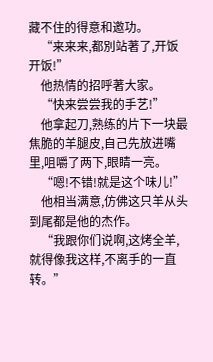藏不住的得意和邀功。
    “来来来,都別站著了,开饭开饭!”
    他热情的招呼著大家。
    “快来尝尝我的手艺!”
    他拿起刀,熟练的片下一块最焦脆的羊腿皮,自己先放进嘴里,咀嚼了两下,眼睛一亮。
    “嗯!不错!就是这个味儿!”
    他相当满意,仿佛这只羊从头到尾都是他的杰作。
    “我跟你们说啊,这烤全羊,就得像我这样,不离手的一直转。”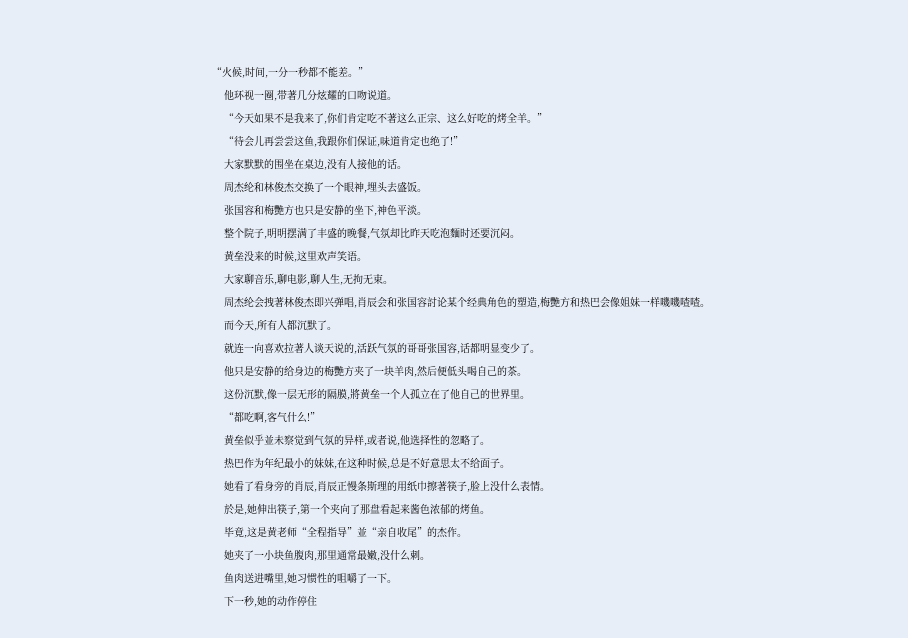“火候,时间,一分一秒都不能差。”
    他环视一圈,带著几分炫耀的口吻说道。
    “今天如果不是我来了,你们肯定吃不著这么正宗、这么好吃的烤全羊。”
    “待会儿再尝尝这鱼,我跟你们保证,味道肯定也绝了!”
    大家默默的围坐在桌边,没有人接他的话。
    周杰纶和林俊杰交换了一个眼神,埋头去盛饭。
    张国容和梅艷方也只是安静的坐下,神色平淡。
    整个院子,明明摆满了丰盛的晚餐,气氛却比昨天吃泡麵时还要沉闷。
    黄垒没来的时候,这里欢声笑语。
    大家聊音乐,聊电影,聊人生,无拘无束。
    周杰纶会拽著林俊杰即兴弹唱,肖辰会和张国容討论某个经典角色的塑造,梅艷方和热巴会像姐妹一样嘰嘰喳喳。
    而今天,所有人都沉默了。
    就连一向喜欢拉著人谈天说的,活跃气氛的哥哥张国容,话都明显变少了。
    他只是安静的给身边的梅艷方夹了一块羊肉,然后便低头喝自己的茶。
    这份沉默,像一层无形的隔膜,將黄垒一个人孤立在了他自己的世界里。
    “都吃啊,客气什么!”
    黄垒似乎並未察觉到气氛的异样,或者说,他选择性的忽略了。
    热巴作为年纪最小的妹妹,在这种时候,总是不好意思太不给面子。
    她看了看身旁的肖辰,肖辰正慢条斯理的用纸巾擦著筷子,脸上没什么表情。
    於是,她伸出筷子,第一个夹向了那盘看起来酱色浓郁的烤鱼。
    毕竟,这是黄老师“全程指导”並“亲自收尾”的杰作。
    她夹了一小块鱼腹肉,那里通常最嫩,没什么刺。
    鱼肉送进嘴里,她习惯性的咀嚼了一下。
    下一秒,她的动作停住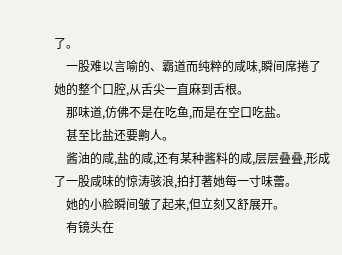了。
    一股难以言喻的、霸道而纯粹的咸味,瞬间席捲了她的整个口腔,从舌尖一直麻到舌根。
    那味道,仿佛不是在吃鱼,而是在空口吃盐。
    甚至比盐还要齁人。
    酱油的咸,盐的咸,还有某种酱料的咸,层层叠叠,形成了一股咸味的惊涛骇浪,拍打著她每一寸味蕾。
    她的小脸瞬间皱了起来,但立刻又舒展开。
    有镜头在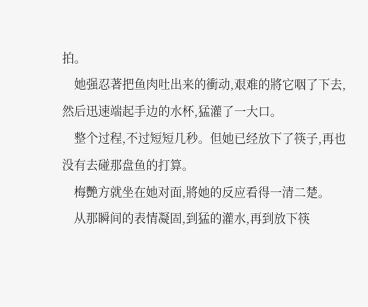拍。
    她强忍著把鱼肉吐出来的衝动,艰难的將它咽了下去,然后迅速端起手边的水杯,猛灌了一大口。
    整个过程,不过短短几秒。但她已经放下了筷子,再也没有去碰那盘鱼的打算。
    梅艷方就坐在她对面,將她的反应看得一清二楚。
    从那瞬间的表情凝固,到猛的灌水,再到放下筷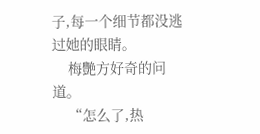子,每一个细节都没逃过她的眼睛。
    梅艷方好奇的问道。
    “怎么了,热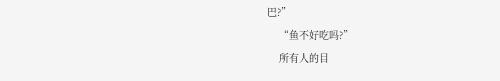巴?”
    “鱼不好吃吗?”
    所有人的目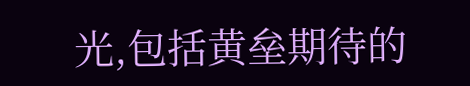光,包括黄垒期待的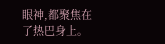眼神,都聚焦在了热巴身上。